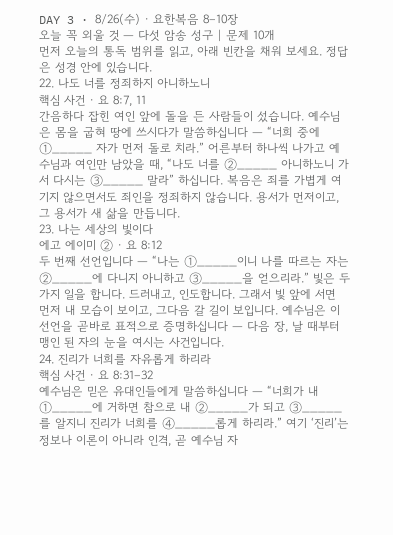DAY 3 · 8/26(수) · 요한복음 8–10장
오늘 꼭 외울 것 — 다섯 암송 성구 | 문제 10개
먼저 오늘의 통독 범위를 읽고, 아래 빈칸을 채워 보세요. 정답은 성경 안에 있습니다.
22. 나도 너를 정죄하지 아니하노니
핵심 사건 · 요 8:7, 11
간음하다 잡힌 여인 앞에 돌을 든 사람들이 섰습니다. 예수님은 몸을 굽혀 땅에 쓰시다가 말씀하십니다 — “너희 중에 ①_____ 자가 먼저 돌로 치라.” 어른부터 하나씩 나가고 예수님과 여인만 남았을 때, “나도 너를 ②_____ 아니하노니 가서 다시는 ③_____ 말라” 하십니다. 복음은 죄를 가볍게 여기지 않으면서도 죄인을 정죄하지 않습니다. 용서가 먼저이고, 그 용서가 새 삶을 만듭니다.
23. 나는 세상의 빛이다
에고 에이미 ② · 요 8:12
두 번째 선언입니다 — “나는 ①_____이니 나를 따르는 자는 ②_____에 다니지 아니하고 ③_____을 얻으리라.” 빛은 두 가지 일을 합니다. 드러내고, 인도합니다. 그래서 빛 앞에 서면 먼저 내 모습이 보이고, 그다음 갈 길이 보입니다. 예수님은 이 선언을 곧바로 표적으로 증명하십니다 — 다음 장, 날 때부터 맹인 된 자의 눈을 여시는 사건입니다.
24. 진리가 너희를 자유롭게 하리라
핵심 사건 · 요 8:31–32
예수님은 믿은 유대인들에게 말씀하십니다 — “너희가 내 ①_____에 거하면 참으로 내 ②_____가 되고 ③_____를 알지니 진리가 너희를 ④_____롭게 하리라.” 여기 ‘진리’는 정보나 이론이 아니라 인격, 곧 예수님 자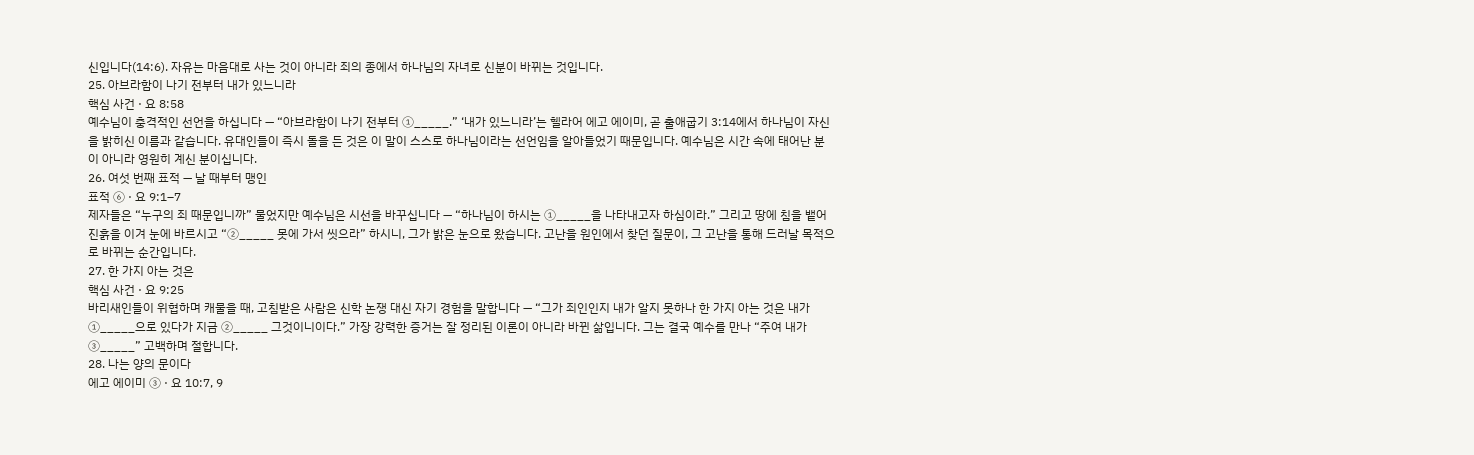신입니다(14:6). 자유는 마음대로 사는 것이 아니라 죄의 종에서 하나님의 자녀로 신분이 바뀌는 것입니다.
25. 아브라함이 나기 전부터 내가 있느니라
핵심 사건 · 요 8:58
예수님이 충격적인 선언을 하십니다 — “아브라함이 나기 전부터 ①_____.” ‘내가 있느니라’는 헬라어 에고 에이미, 곧 출애굽기 3:14에서 하나님이 자신을 밝히신 이름과 같습니다. 유대인들이 즉시 돌을 든 것은 이 말이 스스로 하나님이라는 선언임을 알아들었기 때문입니다. 예수님은 시간 속에 태어난 분이 아니라 영원히 계신 분이십니다.
26. 여섯 번째 표적 — 날 때부터 맹인
표적 ⑥ · 요 9:1–7
제자들은 “누구의 죄 때문입니까” 물었지만 예수님은 시선을 바꾸십니다 — “하나님이 하시는 ①_____을 나타내고자 하심이라.” 그리고 땅에 침을 뱉어 진흙을 이겨 눈에 바르시고 “②_____ 못에 가서 씻으라” 하시니, 그가 밝은 눈으로 왔습니다. 고난을 원인에서 찾던 질문이, 그 고난을 통해 드러날 목적으로 바뀌는 순간입니다.
27. 한 가지 아는 것은
핵심 사건 · 요 9:25
바리새인들이 위협하며 캐물을 때, 고침받은 사람은 신학 논쟁 대신 자기 경험을 말합니다 — “그가 죄인인지 내가 알지 못하나 한 가지 아는 것은 내가 ①_____으로 있다가 지금 ②_____ 그것이니이다.” 가장 강력한 증거는 잘 정리된 이론이 아니라 바뀐 삶입니다. 그는 결국 예수를 만나 “주여 내가 ③_____” 고백하며 절합니다.
28. 나는 양의 문이다
에고 에이미 ③ · 요 10:7, 9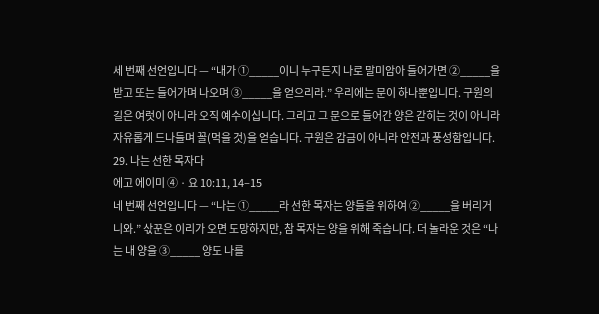세 번째 선언입니다 — “내가 ①_____이니 누구든지 나로 말미암아 들어가면 ②_____을 받고 또는 들어가며 나오며 ③_____을 얻으리라.” 우리에는 문이 하나뿐입니다. 구원의 길은 여럿이 아니라 오직 예수이십니다. 그리고 그 문으로 들어간 양은 갇히는 것이 아니라 자유롭게 드나들며 꼴(먹을 것)을 얻습니다. 구원은 감금이 아니라 안전과 풍성함입니다.
29. 나는 선한 목자다
에고 에이미 ④ · 요 10:11, 14–15
네 번째 선언입니다 — “나는 ①_____라 선한 목자는 양들을 위하여 ②_____을 버리거니와.” 삯꾼은 이리가 오면 도망하지만, 참 목자는 양을 위해 죽습니다. 더 놀라운 것은 “나는 내 양을 ③_____ 양도 나를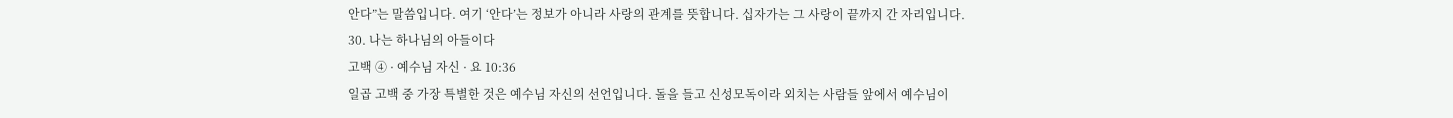안다”는 말씀입니다. 여기 ‘안다’는 정보가 아니라 사랑의 관계를 뜻합니다. 십자가는 그 사랑이 끝까지 간 자리입니다.
30. 나는 하나님의 아들이다
고백 ④ · 예수님 자신 · 요 10:36
일곱 고백 중 가장 특별한 것은 예수님 자신의 선언입니다. 돌을 들고 신성모독이라 외치는 사람들 앞에서 예수님이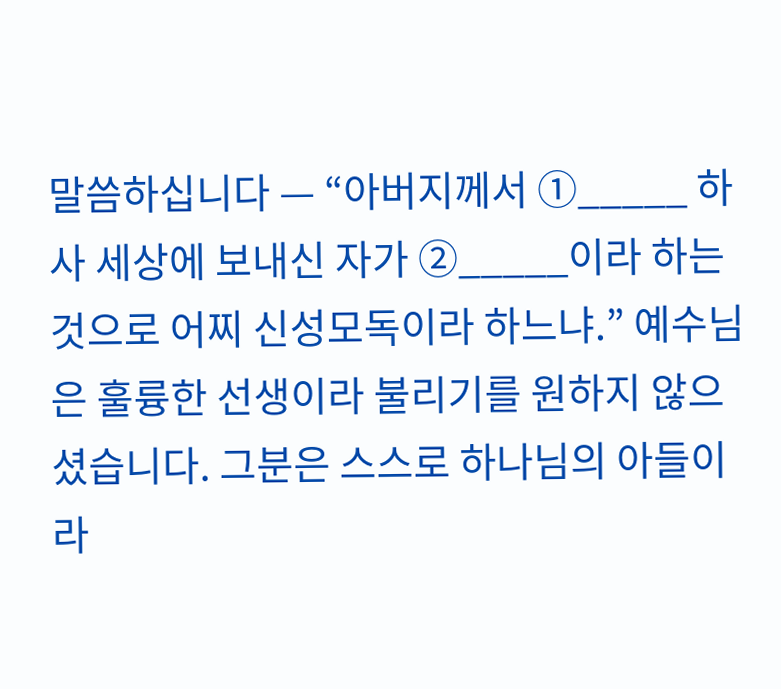말씀하십니다 — “아버지께서 ①_____ 하사 세상에 보내신 자가 ②_____이라 하는 것으로 어찌 신성모독이라 하느냐.” 예수님은 훌륭한 선생이라 불리기를 원하지 않으셨습니다. 그분은 스스로 하나님의 아들이라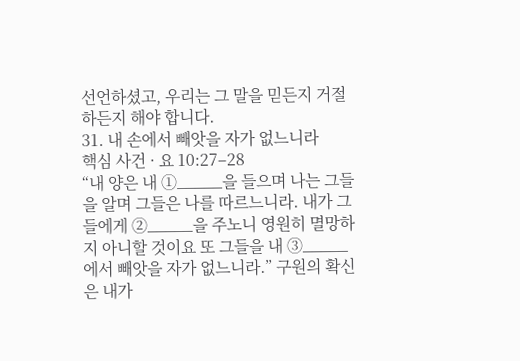선언하셨고, 우리는 그 말을 믿든지 거절하든지 해야 합니다.
31. 내 손에서 빼앗을 자가 없느니라
핵심 사건 · 요 10:27–28
“내 양은 내 ①_____을 들으며 나는 그들을 알며 그들은 나를 따르느니라. 내가 그들에게 ②_____을 주노니 영원히 멸망하지 아니할 것이요 또 그들을 내 ③_____에서 빼앗을 자가 없느니라.” 구원의 확신은 내가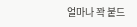얼마나 꽉 붙드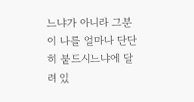느냐가 아니라 그분이 나를 얼마나 단단히 붙드시느냐에 달려 있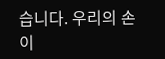습니다. 우리의 손이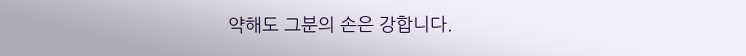약해도 그분의 손은 강합니다.